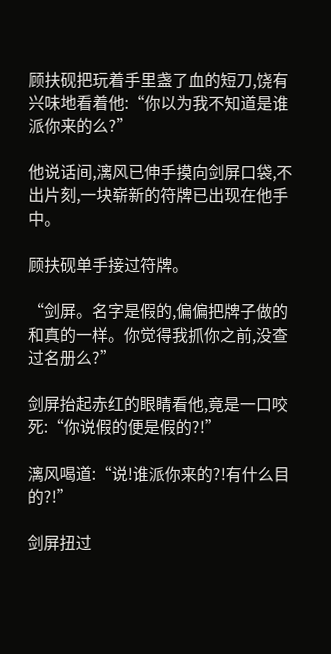顾扶砚把玩着手里盏了血的短刀,饶有兴味地看着他:“你以为我不知道是谁派你来的么?”

他说话间,漓风已伸手摸向剑屏口袋,不出片刻,一块崭新的符牌已出现在他手中。

顾扶砚单手接过符牌。

“剑屏。名字是假的,偏偏把牌子做的和真的一样。你觉得我抓你之前,没查过名册么?”

剑屏抬起赤红的眼睛看他,竟是一口咬死:“你说假的便是假的?!”

漓风喝道:“说!谁派你来的?!有什么目的?!”

剑屏扭过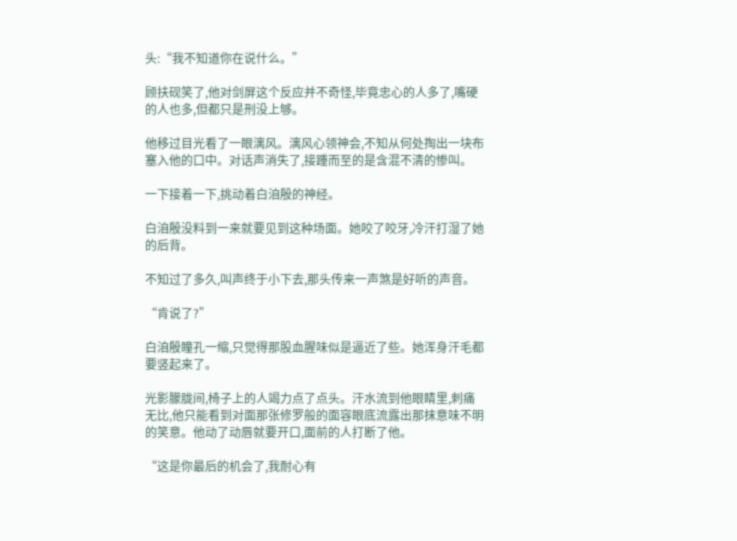头:“我不知道你在说什么。”

顾扶砚笑了,他对剑屏这个反应并不奇怪,毕竟忠心的人多了,嘴硬的人也多,但都只是刑没上够。

他移过目光看了一眼漓风。漓风心领神会,不知从何处掏出一块布塞入他的口中。对话声消失了,接踵而至的是含混不清的惨叫。

一下接着一下,挑动着白洎殷的神经。

白洎殷没料到一来就要见到这种场面。她咬了咬牙,冷汗打湿了她的后背。

不知过了多久,叫声终于小下去,那头传来一声煞是好听的声音。

“肯说了?”

白洎殷瞳孔一缩,只觉得那股血腥味似是逼近了些。她浑身汗毛都要竖起来了。

光影朦胧间,椅子上的人竭力点了点头。汗水流到他眼睛里,刺痛无比,他只能看到对面那张修罗般的面容眼底流露出那抹意味不明的笑意。他动了动唇就要开口,面前的人打断了他。

“这是你最后的机会了,我耐心有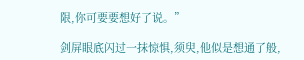限,你可要要想好了说。”

剑屏眼底闪过一抹惊惧,须臾,他似是想通了般,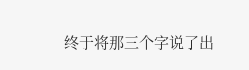终于将那三个字说了出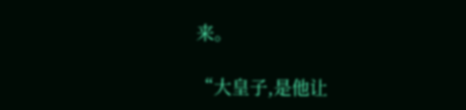来。

“大皇子,是他让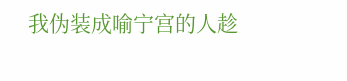我伪装成喻宁宫的人趁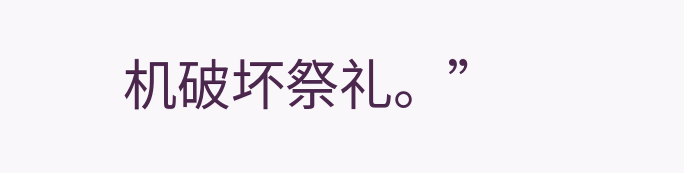机破坏祭礼。”